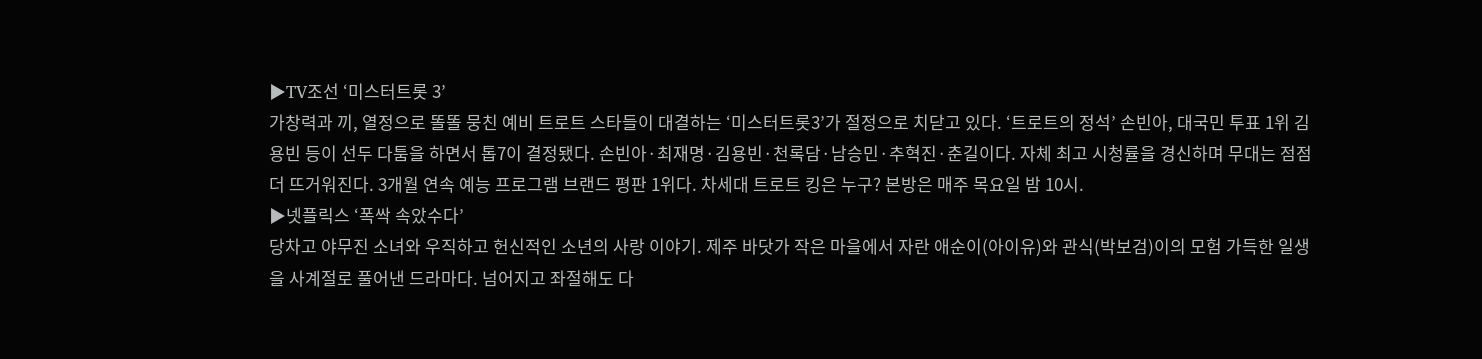▶TV조선 ‘미스터트롯 3’
가창력과 끼, 열정으로 똘똘 뭉친 예비 트로트 스타들이 대결하는 ‘미스터트롯3’가 절정으로 치닫고 있다. ‘트로트의 정석’ 손빈아, 대국민 투표 1위 김용빈 등이 선두 다툼을 하면서 톱7이 결정됐다. 손빈아·최재명·김용빈·천록담·남승민·추혁진·춘길이다. 자체 최고 시청률을 경신하며 무대는 점점 더 뜨거워진다. 3개월 연속 예능 프로그램 브랜드 평판 1위다. 차세대 트로트 킹은 누구? 본방은 매주 목요일 밤 10시.
▶넷플릭스 ‘폭싹 속았수다’
당차고 야무진 소녀와 우직하고 헌신적인 소년의 사랑 이야기. 제주 바닷가 작은 마을에서 자란 애순이(아이유)와 관식(박보검)이의 모험 가득한 일생을 사계절로 풀어낸 드라마다. 넘어지고 좌절해도 다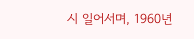시 일어서며, 1960년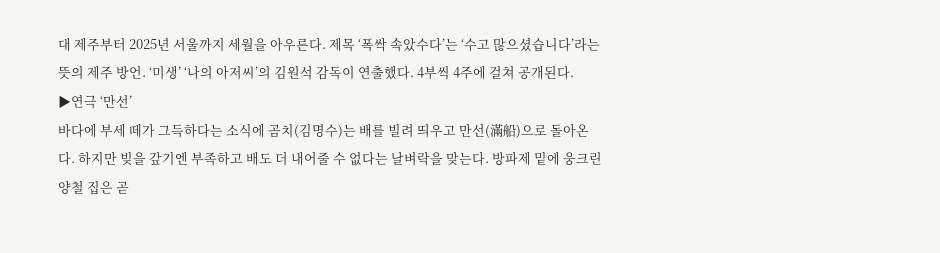대 제주부터 2025년 서울까지 세월을 아우른다. 제목 ‘폭싹 속았수다’는 ‘수고 많으셨습니다’라는 뜻의 제주 방언. ‘미생’ ‘나의 아저씨’의 김원석 감독이 연출했다. 4부씩 4주에 걸쳐 공개된다.
▶연극 ‘만선’
바다에 부세 떼가 그득하다는 소식에 곰치(김명수)는 배를 빌려 띄우고 만선(滿船)으로 돌아온다. 하지만 빚을 갚기엔 부족하고 배도 더 내어줄 수 없다는 날벼락을 맞는다. 방파제 밑에 웅크린 양철 집은 곧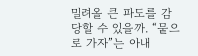밀려올 큰 파도를 감당할 수 있을까. “뭍으로 가자”는 아내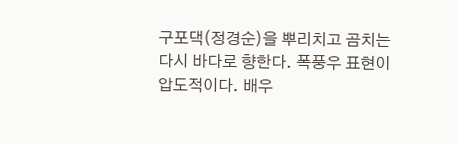구포댁(정경순)을 뿌리치고 곰치는 다시 바다로 향한다. 폭풍우 표현이 압도적이다. 배우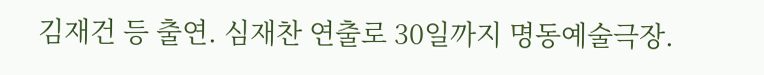김재건 등 출연. 심재찬 연출로 30일까지 명동예술극장.